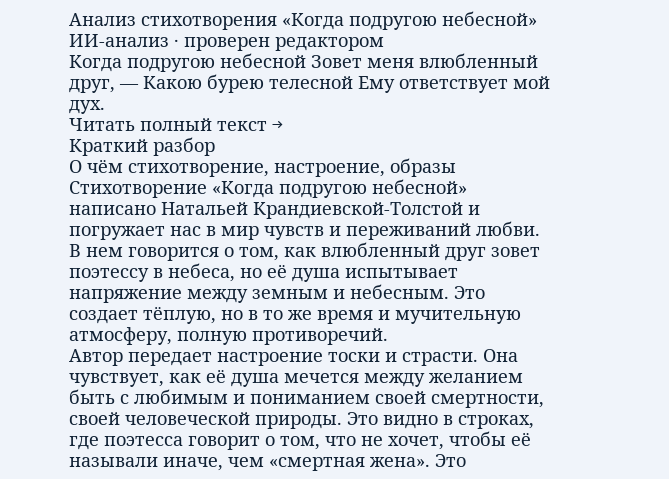Анализ стихотворения «Когда подругою небесной»
ИИ-анализ · проверен редактором
Когда подругою небесной Зовет меня влюбленный друг, — Какою бурею телесной Ему ответствует мой дух.
Читать полный текст →
Краткий разбор
О чём стихотворение, настроение, образы
Стихотворение «Когда подругою небесной» написано Натальей Крандиевской-Толстой и погружает нас в мир чувств и переживаний любви. В нем говорится о том, как влюбленный друг зовет поэтессу в небеса, но её душа испытывает напряжение между земным и небесным. Это создает тёплую, но в то же время и мучительную атмосферу, полную противоречий.
Автор передает настроение тоски и страсти. Она чувствует, как её душа мечется между желанием быть с любимым и пониманием своей смертности, своей человеческой природы. Это видно в строках, где поэтесса говорит о том, что не хочет, чтобы её называли иначе, чем «смертная жена». Это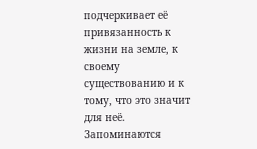подчеркивает её привязанность к жизни на земле, к своему существованию и к тому, что это значит для неё.
Запоминаются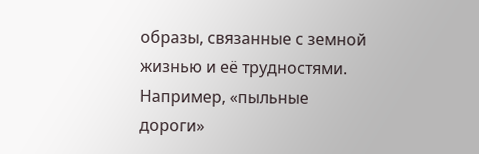образы, связанные с земной жизнью и её трудностями. Например, «пыльные дороги»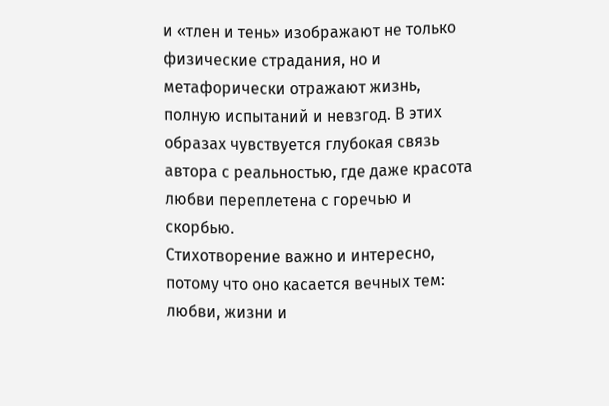и «тлен и тень» изображают не только физические страдания, но и метафорически отражают жизнь, полную испытаний и невзгод. В этих образах чувствуется глубокая связь автора с реальностью, где даже красота любви переплетена с горечью и скорбью.
Стихотворение важно и интересно, потому что оно касается вечных тем: любви, жизни и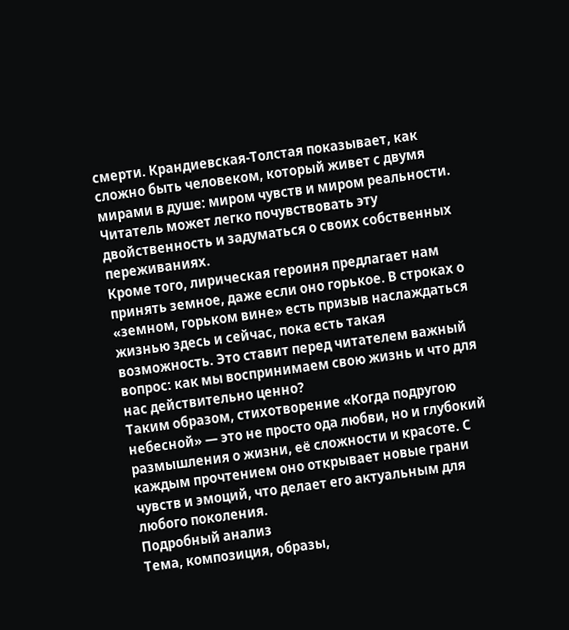смерти. Крандиевская-Толстая показывает, как сложно быть человеком, который живет с двумя мирами в душе: миром чувств и миром реальности. Читатель может легко почувствовать эту двойственность и задуматься о своих собственных переживаниях.
Кроме того, лирическая героиня предлагает нам принять земное, даже если оно горькое. В строках о «земном, горьком вине» есть призыв наслаждаться жизнью здесь и сейчас, пока есть такая возможность. Это ставит перед читателем важный вопрос: как мы воспринимаем свою жизнь и что для нас действительно ценно?
Таким образом, стихотворение «Когда подругою небесной» — это не просто ода любви, но и глубокий размышления о жизни, её сложности и красоте. С каждым прочтением оно открывает новые грани чувств и эмоций, что делает его актуальным для любого поколения.
Подробный анализ
Тема, композиция, образы,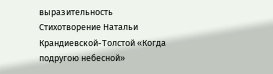выразительность
Стихотворение Натальи Крандиевской-Толстой «Когда подругою небесной»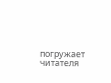погружает читателя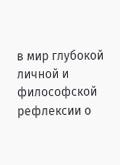в мир глубокой личной и философской рефлексии о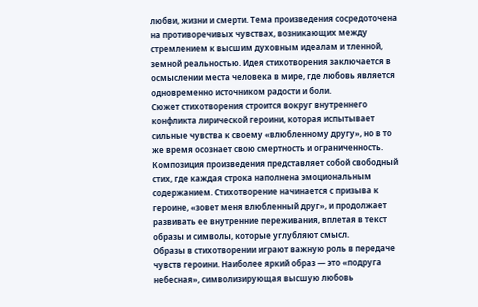любви, жизни и смерти. Тема произведения сосредоточена на противоречивых чувствах, возникающих между стремлением к высшим духовным идеалам и тленной, земной реальностью. Идея стихотворения заключается в осмыслении места человека в мире, где любовь является одновременно источником радости и боли.
Сюжет стихотворения строится вокруг внутреннего конфликта лирической героини, которая испытывает сильные чувства к своему «влюбленному другу», но в то же время осознает свою смертность и ограниченность. Композиция произведения представляет собой свободный стих, где каждая строка наполнена эмоциональным содержанием. Стихотворение начинается с призыва к героине, «зовет меня влюбленный друг», и продолжает развивать ее внутренние переживания, вплетая в текст образы и символы, которые углубляют смысл.
Образы в стихотворении играют важную роль в передаче чувств героини. Наиболее яркий образ — это «подруга небесная», символизирующая высшую любовь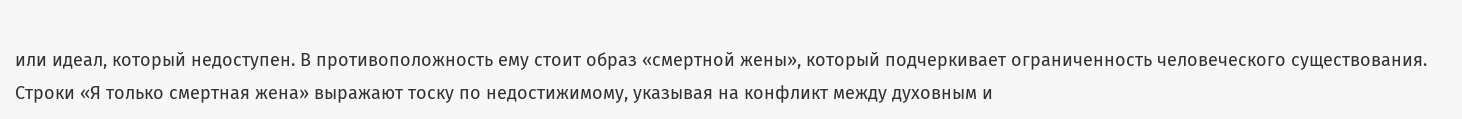или идеал, который недоступен. В противоположность ему стоит образ «смертной жены», который подчеркивает ограниченность человеческого существования. Строки «Я только смертная жена» выражают тоску по недостижимому, указывая на конфликт между духовным и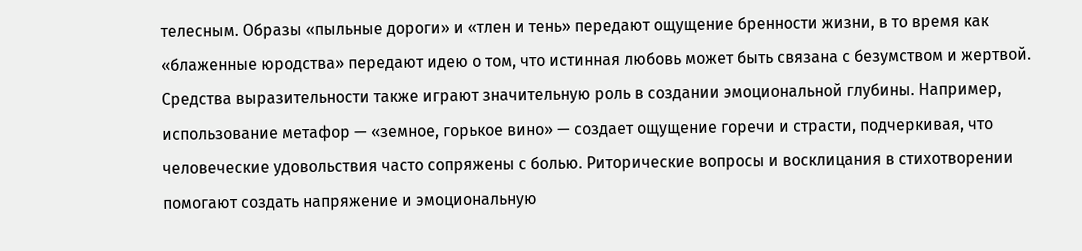телесным. Образы «пыльные дороги» и «тлен и тень» передают ощущение бренности жизни, в то время как «блаженные юродства» передают идею о том, что истинная любовь может быть связана с безумством и жертвой.
Средства выразительности также играют значительную роль в создании эмоциональной глубины. Например, использование метафор — «земное, горькое вино» — создает ощущение горечи и страсти, подчеркивая, что человеческие удовольствия часто сопряжены с болью. Риторические вопросы и восклицания в стихотворении помогают создать напряжение и эмоциональную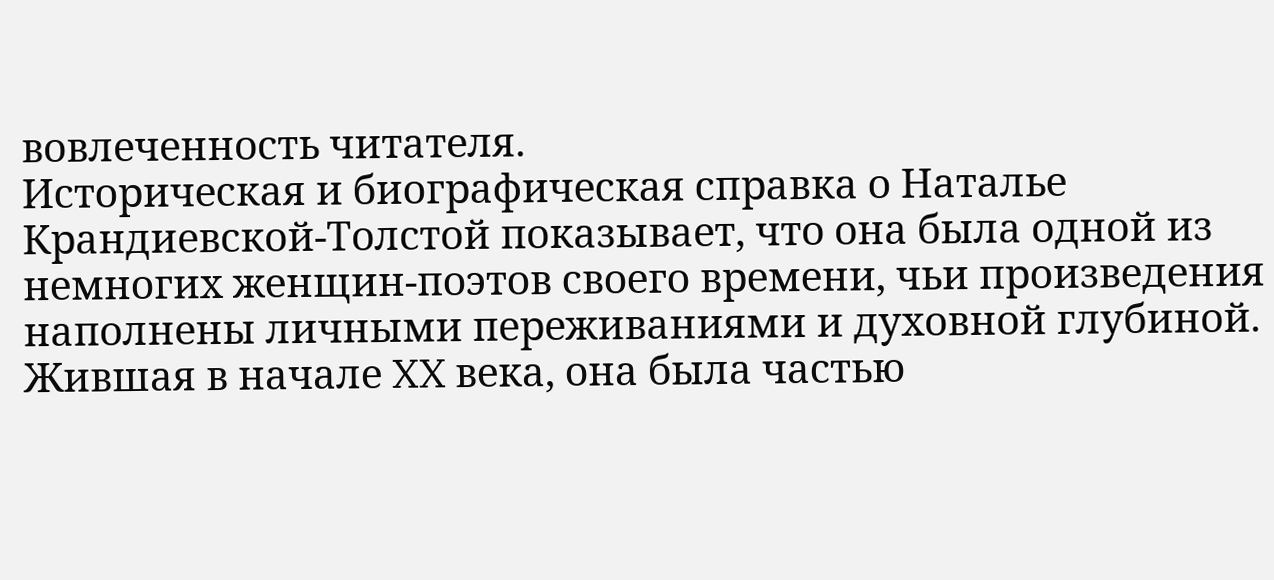вовлеченность читателя.
Историческая и биографическая справка о Наталье Крандиевской-Толстой показывает, что она была одной из немногих женщин-поэтов своего времени, чьи произведения наполнены личными переживаниями и духовной глубиной. Жившая в начале XX века, она была частью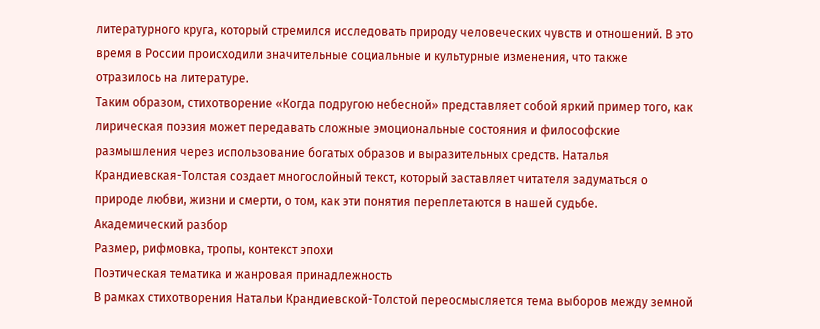литературного круга, который стремился исследовать природу человеческих чувств и отношений. В это время в России происходили значительные социальные и культурные изменения, что также отразилось на литературе.
Таким образом, стихотворение «Когда подругою небесной» представляет собой яркий пример того, как лирическая поэзия может передавать сложные эмоциональные состояния и философские размышления через использование богатых образов и выразительных средств. Наталья Крандиевская-Толстая создает многослойный текст, который заставляет читателя задуматься о природе любви, жизни и смерти, о том, как эти понятия переплетаются в нашей судьбе.
Академический разбор
Размер, рифмовка, тропы, контекст эпохи
Поэтическая тематика и жанровая принадлежность
В рамках стихотворения Натальи Крандиевской-Толстой переосмысляется тема выборов между земной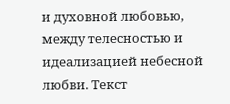и духовной любовью, между телесностью и идеализацией небесной любви. Текст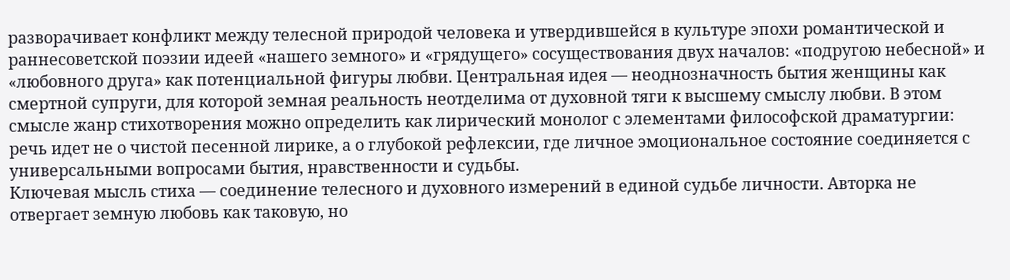разворачивает конфликт между телесной природой человека и утвердившейся в культуре эпохи романтической и раннесоветской поэзии идеей «нашего земного» и «грядущего» сосуществования двух началов: «подругою небесной» и «любовного друга» как потенциальной фигуры любви. Центральная идея — неоднозначность бытия женщины как смертной супруги, для которой земная реальность неотделима от духовной тяги к высшему смыслу любви. В этом смысле жанр стихотворения можно определить как лирический монолог с элементами философской драматургии: речь идет не о чистой песенной лирике, а о глубокой рефлексии, где личное эмоциональное состояние соединяется с универсальными вопросами бытия, нравственности и судьбы.
Ключевая мысль стиха — соединение телесного и духовного измерений в единой судьбе личности. Авторка не отвергает земную любовь как таковую, но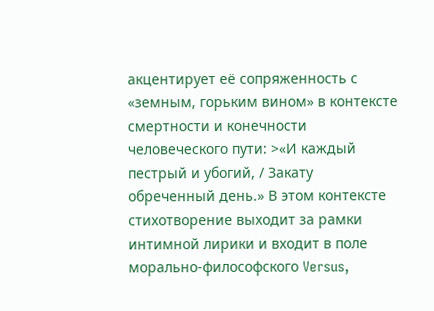акцентирует её сопряженность с «земным, горьким вином» в контексте смертности и конечности человеческого пути: >«И каждый пестрый и убогий, / Закату обреченный день.» В этом контексте стихотворение выходит за рамки интимной лирики и входит в поле морально-философского Versus,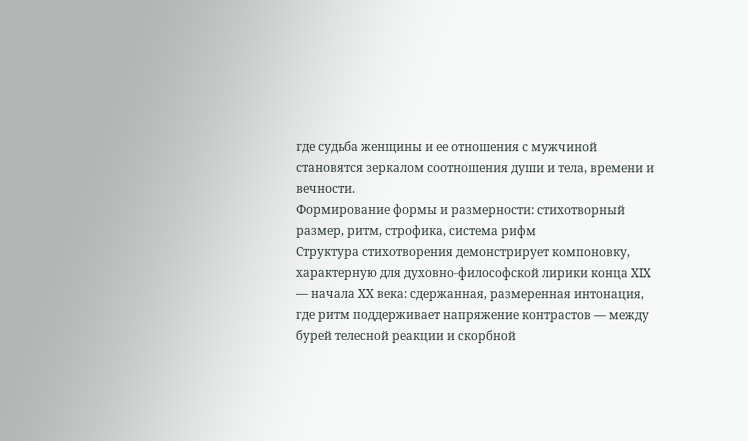где судьба женщины и ее отношения с мужчиной становятся зеркалом соотношения души и тела, времени и вечности.
Формирование формы и размерности: стихотворный размер, ритм, строфика, система рифм
Структура стихотворения демонстрирует компоновку, характерную для духовно-философской лирики конца XIX — начала XX века: сдержанная, размеренная интонация, где ритм поддерживает напряжение контрастов — между бурей телесной реакции и скорбной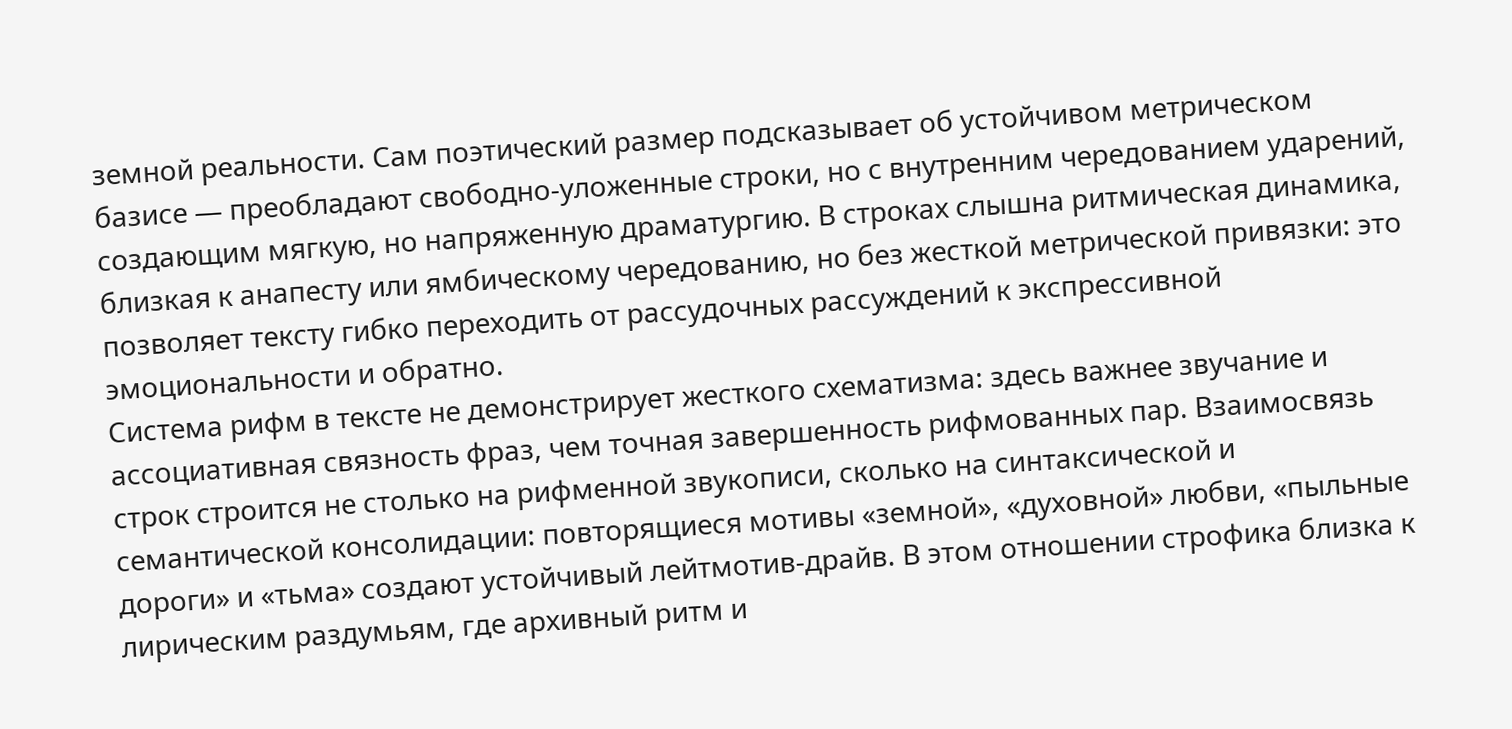земной реальности. Сам поэтический размер подсказывает об устойчивом метрическом базисе — преобладают свободно-уложенные строки, но с внутренним чередованием ударений, создающим мягкую, но напряженную драматургию. В строках слышна ритмическая динамика, близкая к анапесту или ямбическому чередованию, но без жесткой метрической привязки: это позволяет тексту гибко переходить от рассудочных рассуждений к экспрессивной эмоциональности и обратно.
Система рифм в тексте не демонстрирует жесткого схематизма: здесь важнее звучание и ассоциативная связность фраз, чем точная завершенность рифмованных пар. Взаимосвязь строк строится не столько на рифменной звукописи, сколько на синтаксической и семантической консолидации: повторящиеся мотивы «земной», «духовной» любви, «пыльные дороги» и «тьма» создают устойчивый лейтмотив-драйв. В этом отношении строфика близка к лирическим раздумьям, где архивный ритм и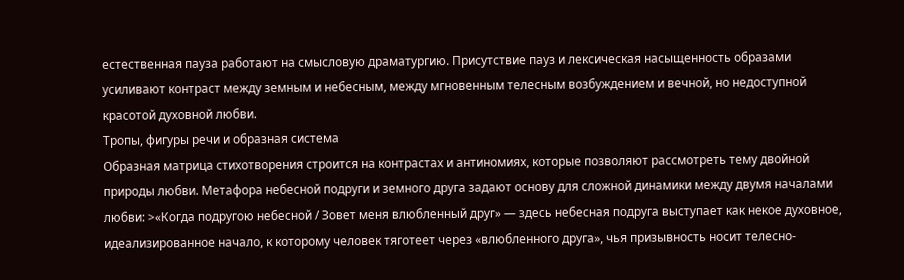естественная пауза работают на смысловую драматургию. Присутствие пауз и лексическая насыщенность образами усиливают контраст между земным и небесным, между мгновенным телесным возбуждением и вечной, но недоступной красотой духовной любви.
Тропы, фигуры речи и образная система
Образная матрица стихотворения строится на контрастах и антиномиях, которые позволяют рассмотреть тему двойной природы любви. Метафора небесной подруги и земного друга задают основу для сложной динамики между двумя началами любви: >«Когда подругою небесной / Зовет меня влюбленный друг» — здесь небесная подруга выступает как некое духовное, идеализированное начало, к которому человек тяготеет через «влюбленного друга», чья призывность носит телесно-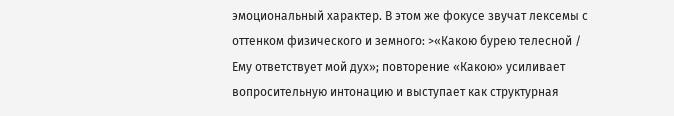эмоциональный характер. В этом же фокусе звучат лексемы с оттенком физического и земного: >«Какою бурею телесной / Ему ответствует мой дух»; повторение «Какою» усиливает вопросительную интонацию и выступает как структурная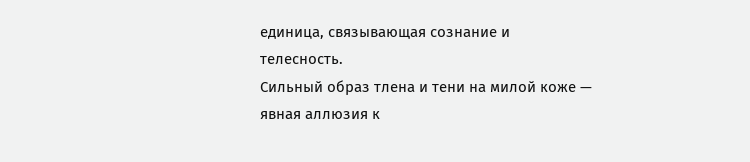единица, связывающая сознание и телесность.
Сильный образ тлена и тени на милой коже — явная аллюзия к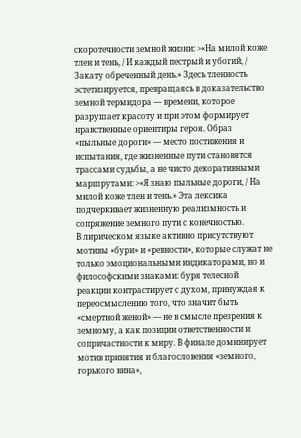скоротечности земной жизни: >«На милой коже тлен и тень, / И каждый пестрый и убогий, / Закату обреченный день.» Здесь тленность эстетизируется, превращаясь в доказательство земной термидора — времени, которое разрушает красоту и при этом формирует нравственные ориентиры героя. Образ «пыльные дороги» — место постижения и испытания, где жизненные пути становятся трассами судьбы, а не чисто декоративными маршрутами: >«Я знаю пыльные дороги, / На милой коже тлен и тень.» Эта лексика подчеркивает жизненную реализмность и сопряжение земного пути с конечностью.
В лирическом языке активно присутствуют мотивы «бури» и «ревности», которые служат не только эмоциональными индикаторами, но и философскими знаками: буря телесной реакции контрастирует с духом, принуждая к переосмыслению того, что значит быть «смертной женой» — не в смысле презрения к земному, а как позиции ответственности и сопричастности к миру. В финале доминирует мотив принятия и благословения «земного, горького вина»,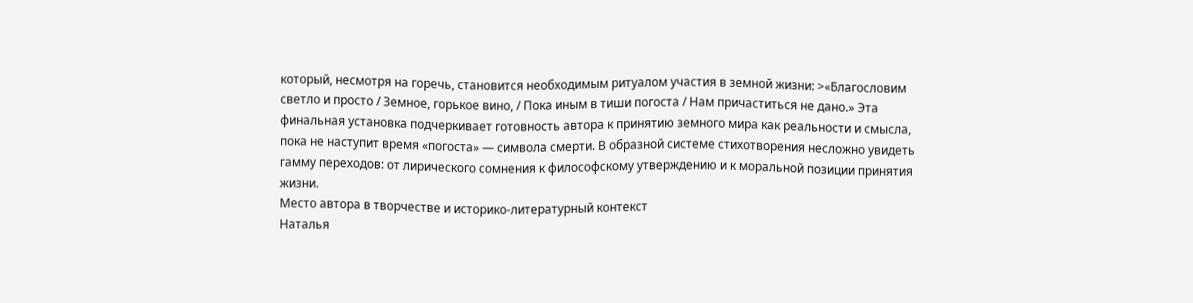который, несмотря на горечь, становится необходимым ритуалом участия в земной жизни: >«Благословим светло и просто / Земное, горькое вино, / Пока иным в тиши погоста / Нам причаститься не дано.» Эта финальная установка подчеркивает готовность автора к принятию земного мира как реальности и смысла, пока не наступит время «погоста» — символа смерти. В образной системе стихотворения несложно увидеть гамму переходов: от лирического сомнения к философскому утверждению и к моральной позиции принятия жизни.
Место автора в творчестве и историко-литературный контекст
Наталья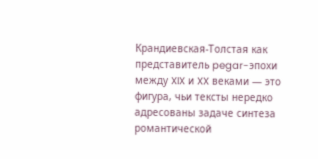Крандиевская-Толстая как представитель pegar-эпохи между XIX и XX веками — это фигура, чьи тексты нередко адресованы задаче синтеза романтической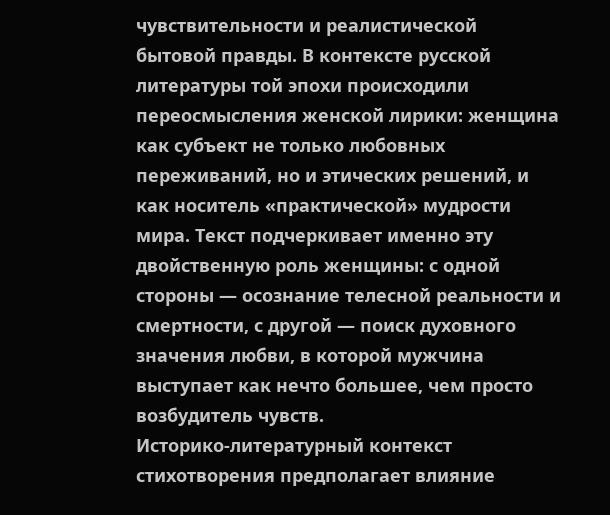чувствительности и реалистической бытовой правды. В контексте русской литературы той эпохи происходили переосмысления женской лирики: женщина как субъект не только любовных переживаний, но и этических решений, и как носитель «практической» мудрости мира. Текст подчеркивает именно эту двойственную роль женщины: с одной стороны — осознание телесной реальности и смертности, с другой — поиск духовного значения любви, в которой мужчина выступает как нечто большее, чем просто возбудитель чувств.
Историко-литературный контекст стихотворения предполагает влияние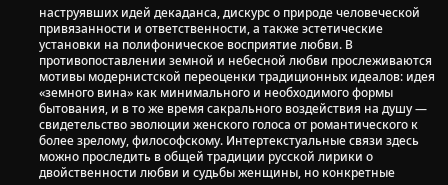наструявших идей декаданса, дискурс о природе человеческой привязанности и ответственности, а также эстетические установки на полифоническое восприятие любви. В противопоставлении земной и небесной любви прослеживаются мотивы модернистской переоценки традиционных идеалов: идея «земного вина» как минимального и необходимого формы бытования, и в то же время сакрального воздействия на душу — свидетельство эволюции женского голоса от романтического к более зрелому, философскому. Интертекстуальные связи здесь можно проследить в общей традиции русской лирики о двойственности любви и судьбы женщины, но конкретные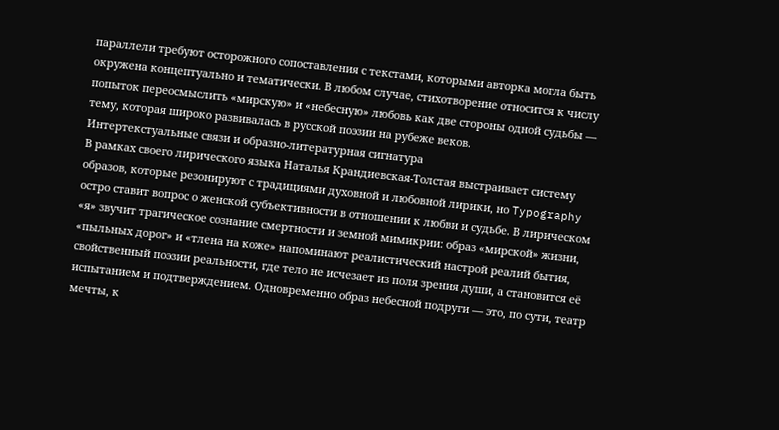параллели требуют осторожного сопоставления с текстами, которыми авторка могла быть окружена концептуально и тематически. В любом случае, стихотворение относится к числу попыток переосмыслить «мирскую» и «небесную» любовь как две стороны одной судьбы — тему, которая широко развивалась в русской поэзии на рубеже веков.
Интертекстуальные связи и образно-литературная сигнатура
В рамках своего лирического языка Наталья Крандиевская-Толстая выстраивает систему образов, которые резонируют с традициями духовной и любовной лирики, но Typography остро ставит вопрос о женской субъективности в отношении к любви и судьбе. В лирическом «я» звучит трагическое сознание смертности и земной мимикрии: образ «мирской» жизни, «пыльных дорог» и «тлена на коже» напоминают реалистический настрой реалий бытия, свойственный поэзии реальности, где тело не исчезает из поля зрения души, а становится её испытанием и подтверждением. Одновременно образ небесной подруги — это, по сути, театр мечты, к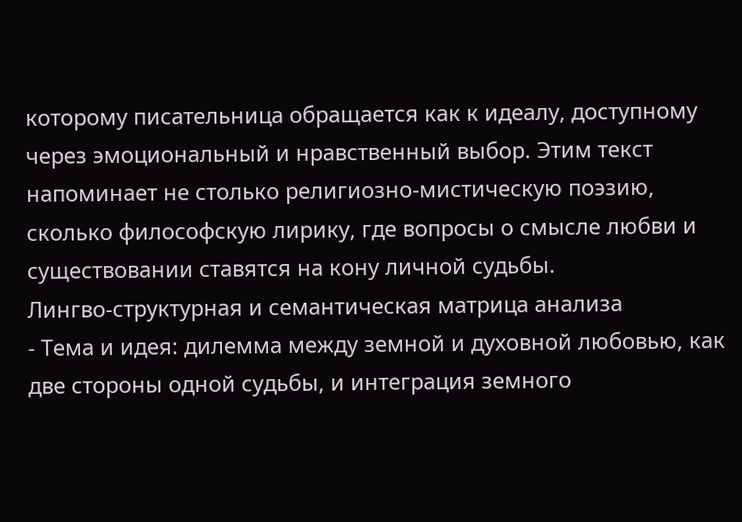которому писательница обращается как к идеалу, доступному через эмоциональный и нравственный выбор. Этим текст напоминает не столько религиозно-мистическую поэзию, сколько философскую лирику, где вопросы о смысле любви и существовании ставятся на кону личной судьбы.
Лингво-структурная и семантическая матрица анализа
- Тема и идея: дилемма между земной и духовной любовью, как две стороны одной судьбы, и интеграция земного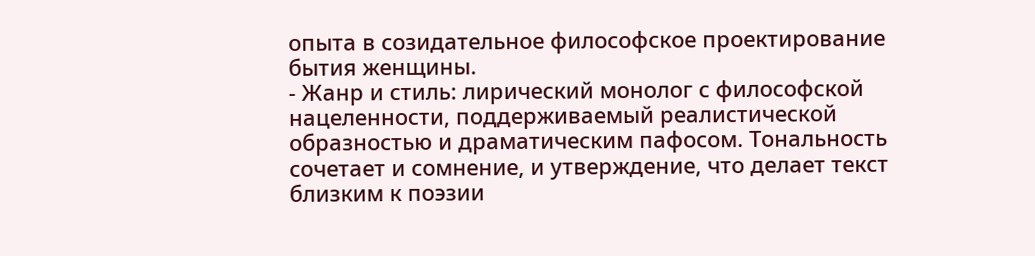опыта в созидательное философское проектирование бытия женщины.
- Жанр и стиль: лирический монолог с философской нацеленности, поддерживаемый реалистической образностью и драматическим пафосом. Тональность сочетает и сомнение, и утверждение, что делает текст близким к поэзии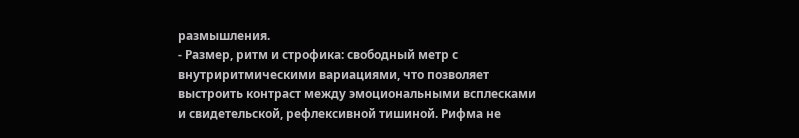размышления.
- Размер, ритм и строфика: свободный метр с внутриритмическими вариациями, что позволяет выстроить контраст между эмоциональными всплесками и свидетельской, рефлексивной тишиной. Рифма не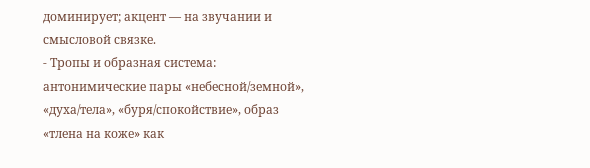доминирует; акцент — на звучании и смысловой связке.
- Тропы и образная система: антонимические пары «небесной/земной», «духа/тела», «буря/спокойствие», образ «тлена на коже» как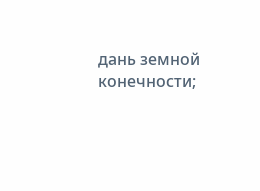дань земной конечности;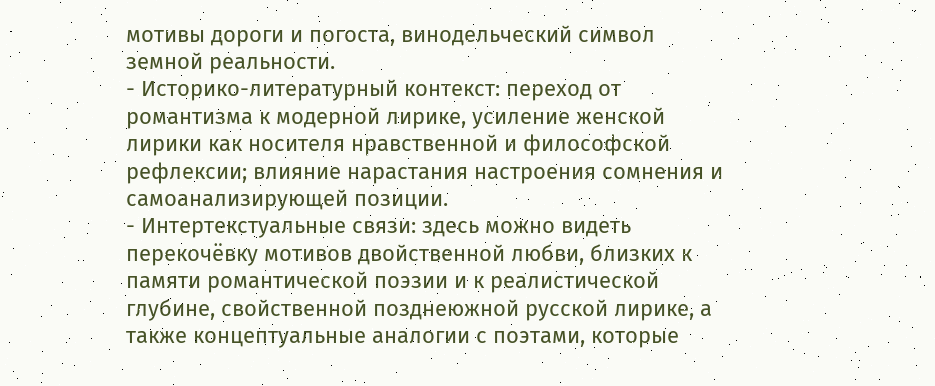мотивы дороги и погоста, винодельческий символ земной реальности.
- Историко-литературный контекст: переход от романтизма к модерной лирике, усиление женской лирики как носителя нравственной и философской рефлексии; влияние нарастания настроения сомнения и самоанализирующей позиции.
- Интертекстуальные связи: здесь можно видеть перекочёвку мотивов двойственной любви, близких к памяти романтической поэзии и к реалистической глубине, свойственной позднеюжной русской лирике, а также концептуальные аналогии с поэтами, которые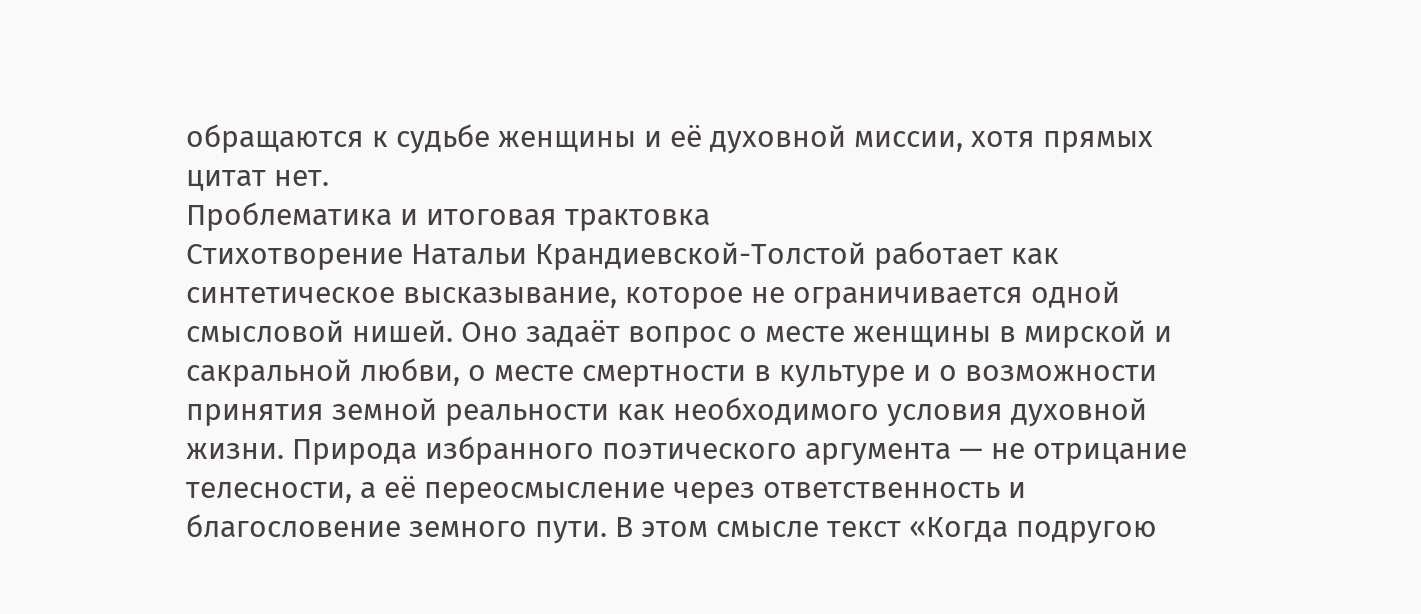обращаются к судьбе женщины и её духовной миссии, хотя прямых цитат нет.
Проблематика и итоговая трактовка
Стихотворение Натальи Крандиевской-Толстой работает как синтетическое высказывание, которое не ограничивается одной смысловой нишей. Оно задаёт вопрос о месте женщины в мирской и сакральной любви, о месте смертности в культуре и о возможности принятия земной реальности как необходимого условия духовной жизни. Природа избранного поэтического аргумента — не отрицание телесности, а её переосмысление через ответственность и благословение земного пути. В этом смысле текст «Когда подругою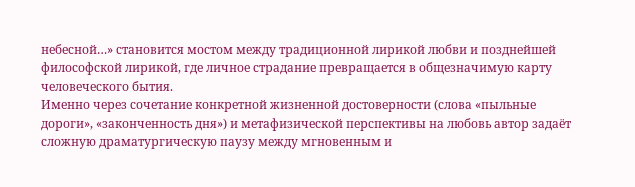небесной…» становится мостом между традиционной лирикой любви и позднейшей философской лирикой, где личное страдание превращается в общезначимую карту человеческого бытия.
Именно через сочетание конкретной жизненной достоверности (слова «пыльные дороги», «законченность дня») и метафизической перспективы на любовь автор задаёт сложную драматургическую паузу между мгновенным и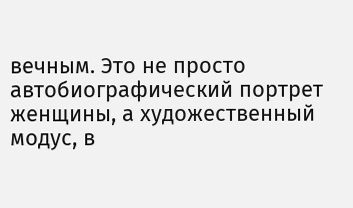вечным. Это не просто автобиографический портрет женщины, а художественный модус, в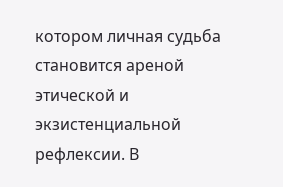котором личная судьба становится ареной этической и экзистенциальной рефлексии. В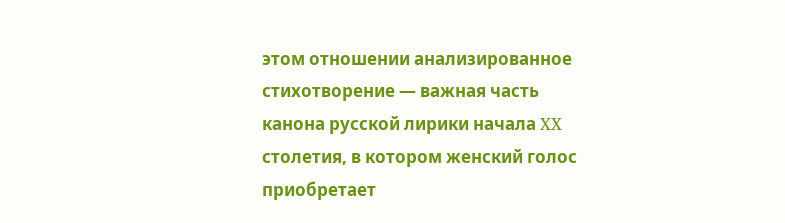этом отношении анализированное стихотворение — важная часть канона русской лирики начала XX столетия, в котором женский голос приобретает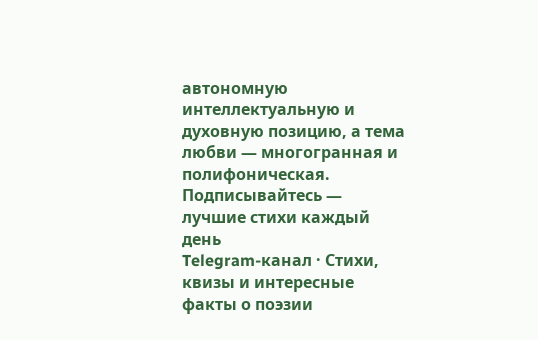автономную интеллектуальную и духовную позицию, а тема любви — многогранная и полифоническая.
Подписывайтесь — лучшие стихи каждый день
Telegram-канал · Стихи, квизы и интересные факты о поэзии